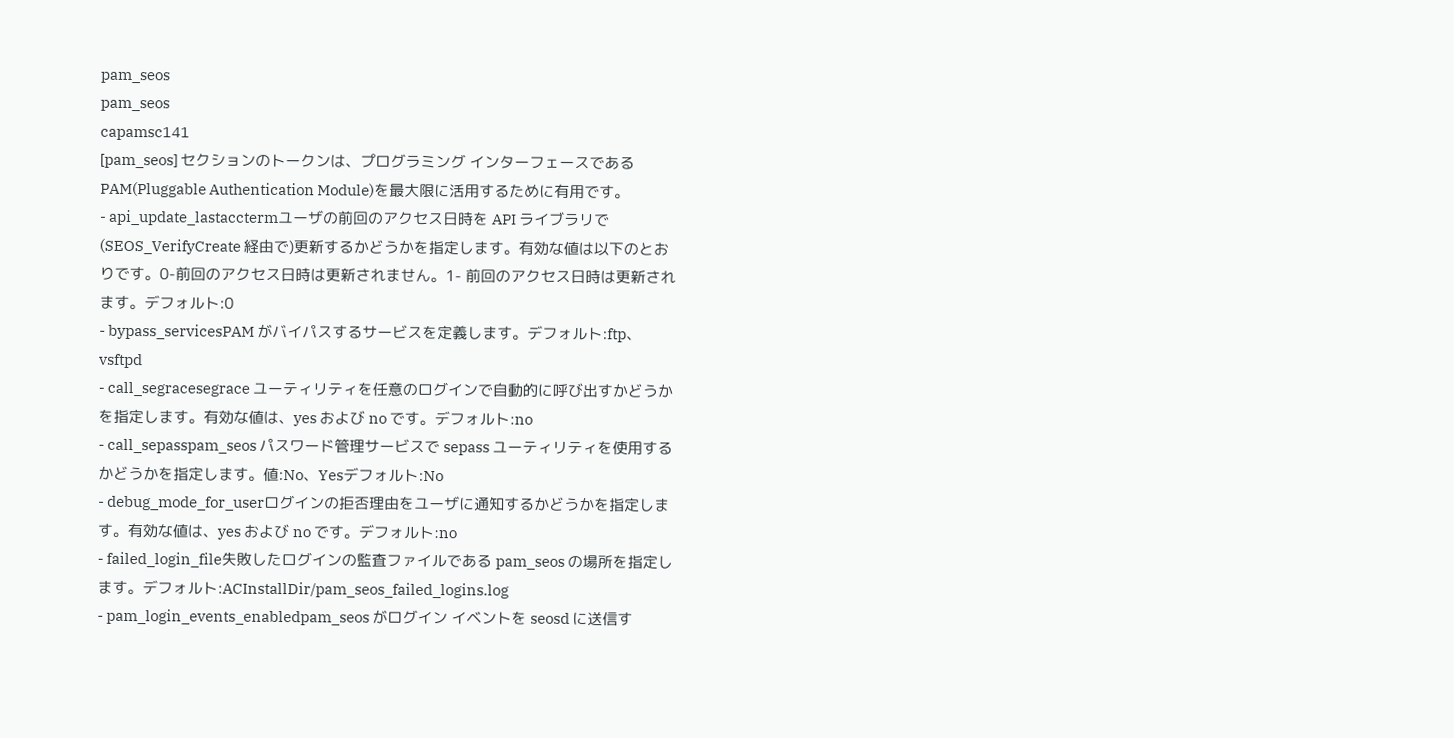pam_seos
pam_seos
capamsc141
[pam_seos] セクションのトークンは、プログラミング インターフェースである PAM(Pluggable Authentication Module)を最大限に活用するために有用です。
- api_update_lastacctermユーザの前回のアクセス日時を API ライブラリで(SEOS_VerifyCreate 経由で)更新するかどうかを指定します。有効な値は以下のとおりです。0-前回のアクセス日時は更新されません。1- 前回のアクセス日時は更新されます。デフォルト:0
- bypass_servicesPAM がバイパスするサービスを定義します。デフォルト:ftp、vsftpd
- call_segracesegrace ユーティリティを任意のログインで自動的に呼び出すかどうかを指定します。有効な値は、yes および no です。デフォルト:no
- call_sepasspam_seos パスワード管理サービスで sepass ユーティリティを使用するかどうかを指定します。値:No、Yesデフォルト:No
- debug_mode_for_userログインの拒否理由をユーザに通知するかどうかを指定します。有効な値は、yes および no です。デフォルト:no
- failed_login_file失敗したログインの監査ファイルである pam_seos の場所を指定します。デフォルト:ACInstallDir/pam_seos_failed_logins.log
- pam_login_events_enabledpam_seos がログイン イベントを seosd に送信す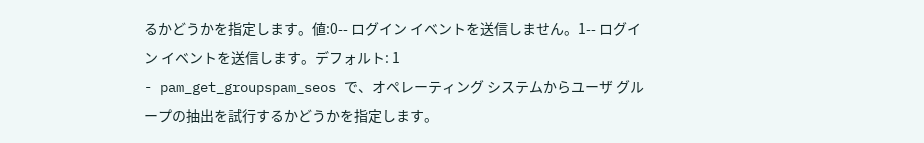るかどうかを指定します。値:0-- ログイン イベントを送信しません。1-- ログイン イベントを送信します。デフォルト: 1
- pam_get_groupspam_seos で、オペレーティング システムからユーザ グループの抽出を試行するかどうかを指定します。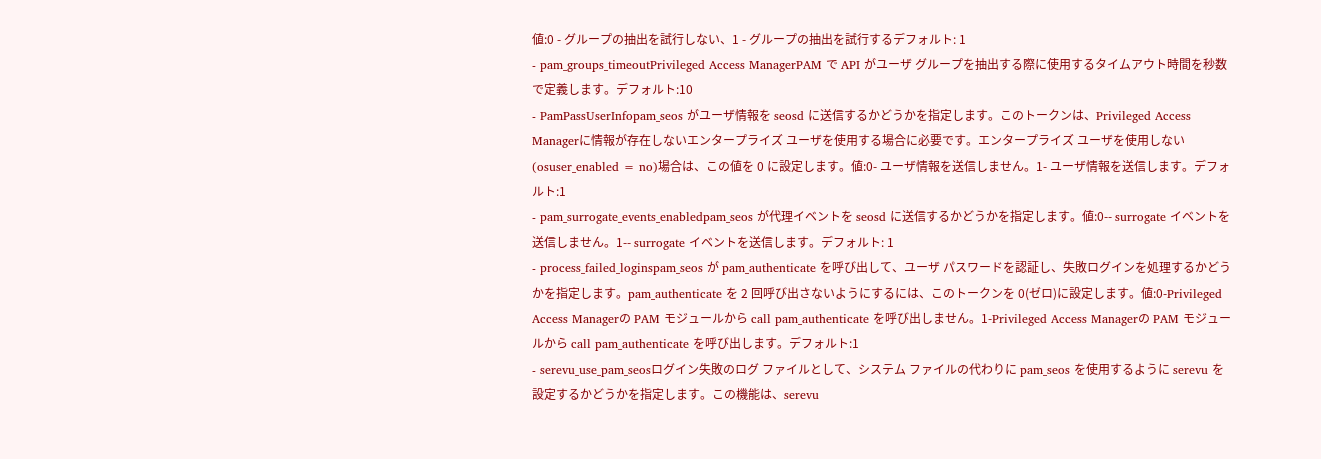値:0 - グループの抽出を試行しない、1 - グループの抽出を試行するデフォルト: 1
- pam_groups_timeoutPrivileged Access ManagerPAM で API がユーザ グループを抽出する際に使用するタイムアウト時間を秒数で定義します。デフォルト:10
- PamPassUserInfopam_seos がユーザ情報を seosd に送信するかどうかを指定します。このトークンは、Privileged Access Managerに情報が存在しないエンタープライズ ユーザを使用する場合に必要です。エンタープライズ ユーザを使用しない(osuser_enabled = no)場合は、この値を 0 に設定します。値:0- ユーザ情報を送信しません。1- ユーザ情報を送信します。デフォルト:1
- pam_surrogate_events_enabledpam_seos が代理イベントを seosd に送信するかどうかを指定します。値:0-- surrogate イベントを送信しません。1-- surrogate イベントを送信します。デフォルト: 1
- process_failed_loginspam_seos が pam_authenticate を呼び出して、ユーザ パスワードを認証し、失敗ログインを処理するかどうかを指定します。pam_authenticate を 2 回呼び出さないようにするには、このトークンを 0(ゼロ)に設定します。値:0-Privileged Access Managerの PAM モジュールから call pam_authenticate を呼び出しません。1-Privileged Access Managerの PAM モジュールから call pam_authenticate を呼び出します。デフォルト:1
- serevu_use_pam_seosログイン失敗のログ ファイルとして、システム ファイルの代わりに pam_seos を使用するように serevu を設定するかどうかを指定します。この機能は、serevu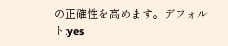の正確性を高めます。デフォルト:yes